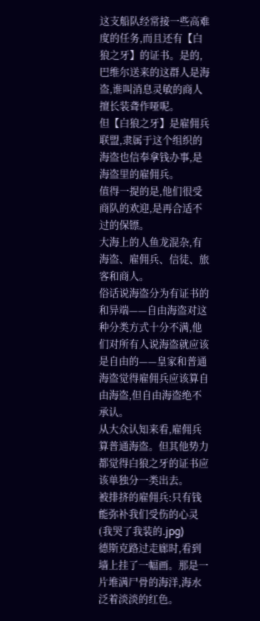这支船队经常接一些高难度的任务,而且还有【白狼之牙】的证书。是的,巴维尔送来的这群人是海盗,谁叫消息灵敏的商人擅长装聋作哑呢。
但【白狼之牙】是雇佣兵联盟,隶属于这个组织的海盗也信奉拿钱办事,是海盗里的雇佣兵。
值得一提的是,他们很受商队的欢迎,是再合适不过的保镖。
大海上的人鱼龙混杂,有海盗、雇佣兵、信徒、旅客和商人。
俗话说海盗分为有证书的和异端——自由海盗对这种分类方式十分不满,他们对所有人说海盗就应该是自由的——皇家和普通海盗觉得雇佣兵应该算自由海盗,但自由海盗绝不承认。
从大众认知来看,雇佣兵算普通海盗。但其他势力都觉得白狼之牙的证书应该单独分一类出去。
被排挤的雇佣兵:只有钱能弥补我们受伤的心灵(我哭了我装的.jpg)
德斯克路过走廊时,看到墙上挂了一幅画。那是一片堆满尸骨的海洋,海水泛着淡淡的红色。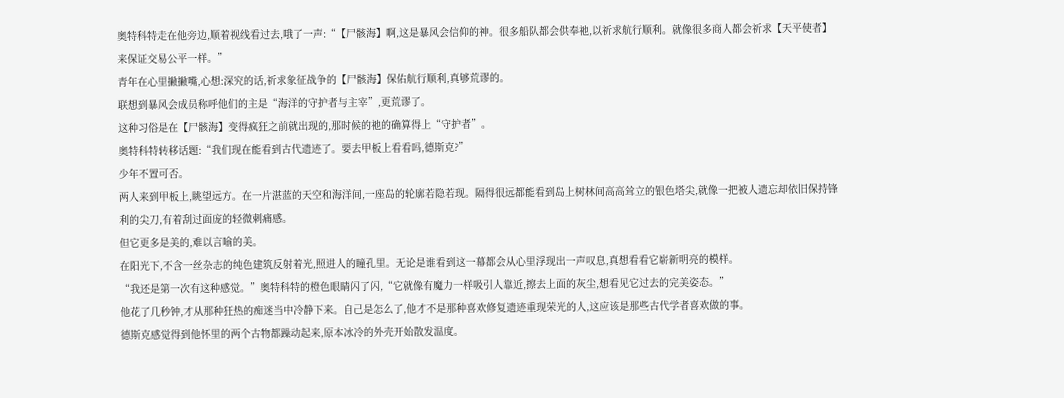奥特科特走在他旁边,顺着视线看过去,哦了一声:“【尸骸海】啊,这是暴风会信仰的神。很多船队都会供奉祂,以祈求航行顺利。就像很多商人都会祈求【天平使者】来保证交易公平一样。”
青年在心里撇撇嘴,心想:深究的话,祈求象征战争的【尸骸海】保佑航行顺利,真够荒谬的。
联想到暴风会成员称呼他们的主是“海洋的守护者与主宰”,更荒谬了。
这种习俗是在【尸骸海】变得疯狂之前就出现的,那时候的祂的确算得上“守护者”。
奥特科特转移话题:“我们现在能看到古代遗迹了。要去甲板上看看吗,德斯克?”
少年不置可否。
两人来到甲板上,眺望远方。在一片湛蓝的天空和海洋间,一座岛的轮廓若隐若现。隔得很远都能看到岛上树林间高高耸立的银色塔尖,就像一把被人遗忘却依旧保持锋利的尖刀,有着刮过面庞的轻微刺痛感。
但它更多是美的,难以言喻的美。
在阳光下,不含一丝杂志的纯色建筑反射着光,照进人的瞳孔里。无论是谁看到这一幕都会从心里浮现出一声叹息,真想看看它崭新明亮的模样。
“我还是第一次有这种感觉。”奥特科特的橙色眼睛闪了闪,“它就像有魔力一样吸引人靠近,擦去上面的灰尘,想看见它过去的完美姿态。”
他花了几秒钟,才从那种狂热的痴迷当中冷静下来。自己是怎么了,他才不是那种喜欢修复遗迹重现荣光的人,这应该是那些古代学者喜欢做的事。
德斯克感觉得到他怀里的两个古物都躁动起来,原本冰冷的外壳开始散发温度。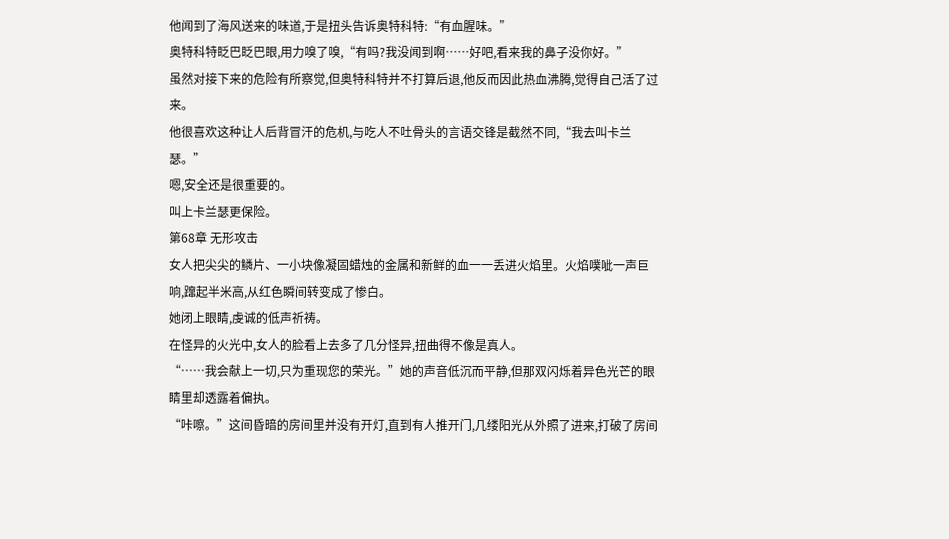他闻到了海风送来的味道,于是扭头告诉奥特科特:“有血腥味。”
奥特科特眨巴眨巴眼,用力嗅了嗅,“有吗?我没闻到啊……好吧,看来我的鼻子没你好。”
虽然对接下来的危险有所察觉,但奥特科特并不打算后退,他反而因此热血沸腾,觉得自己活了过来。
他很喜欢这种让人后背冒汗的危机,与吃人不吐骨头的言语交锋是截然不同,“我去叫卡兰瑟。”
嗯,安全还是很重要的。
叫上卡兰瑟更保险。
第68章 无形攻击
女人把尖尖的鳞片、一小块像凝固蜡烛的金属和新鲜的血一一丢进火焰里。火焰噗呲一声巨响,蹿起半米高,从红色瞬间转变成了惨白。
她闭上眼睛,虔诚的低声祈祷。
在怪异的火光中,女人的脸看上去多了几分怪异,扭曲得不像是真人。
“……我会献上一切,只为重现您的荣光。”她的声音低沉而平静,但那双闪烁着异色光芒的眼睛里却透露着偏执。
“咔嚓。”这间昏暗的房间里并没有开灯,直到有人推开门,几缕阳光从外照了进来,打破了房间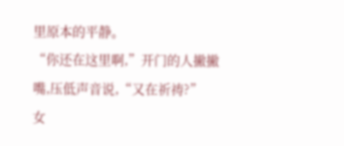里原本的平静。
“你还在这里啊,”开门的人撇撇嘴,压低声音说,“又在祈祷?”
女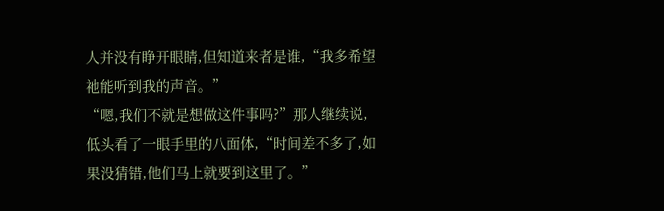人并没有睁开眼睛,但知道来者是谁,“我多希望祂能听到我的声音。”
“嗯,我们不就是想做这件事吗?”那人继续说,低头看了一眼手里的八面体,“时间差不多了,如果没猜错,他们马上就要到这里了。”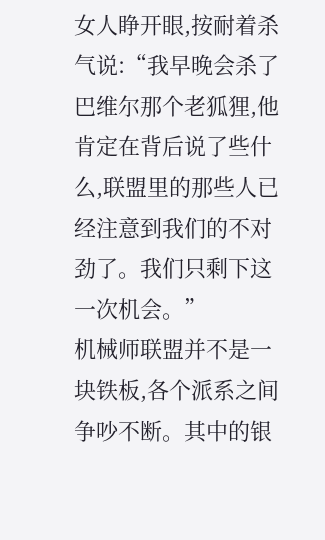女人睁开眼,按耐着杀气说:“我早晚会杀了巴维尔那个老狐狸,他肯定在背后说了些什么,联盟里的那些人已经注意到我们的不对劲了。我们只剩下这一次机会。”
机械师联盟并不是一块铁板,各个派系之间争吵不断。其中的银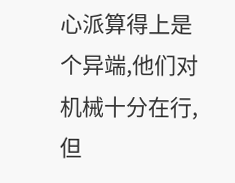心派算得上是个异端,他们对机械十分在行,但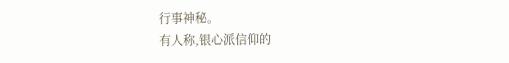行事神秘。
有人称,银心派信仰的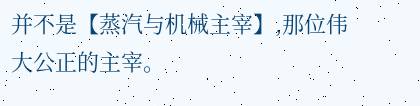并不是【蒸汽与机械主宰】,那位伟大公正的主宰。